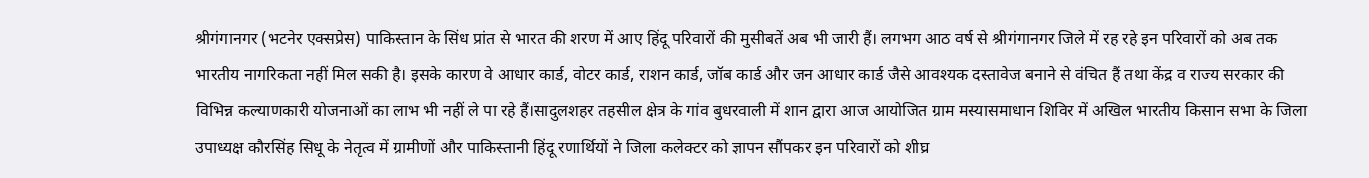श्रीगंगानगर (भटनेर एक्सप्रेस) पाकिस्तान के सिंध प्रांत से भारत की शरण में आए हिंदू परिवारों की मुसीबतें अब भी जारी हैं। लगभग आठ वर्ष से श्रीगंगानगर जिले में रह रहे इन परिवारों को अब तक भारतीय नागरिकता नहीं मिल सकी है। इसके कारण वे आधार कार्ड, वोटर कार्ड, राशन कार्ड, जॉब कार्ड और जन आधार कार्ड जैसे आवश्यक दस्तावेज बनाने से वंचित हैं तथा केंद्र व राज्य सरकार की विभिन्न कल्याणकारी योजनाओं का लाभ भी नहीं ले पा रहे हैं।सादुलशहर तहसील क्षेत्र के गांव बुधरवाली में शान द्वारा आज आयोजित ग्राम मस्यासमाधान शिविर में अखिल भारतीय किसान सभा के जिला उपाध्यक्ष कौरसिंह सिधू के नेतृत्व में ग्रामीणों और पाकिस्तानी हिंदू रणार्थियों ने जिला कलेक्टर को ज्ञापन सौंपकर इन परिवारों को शीघ्र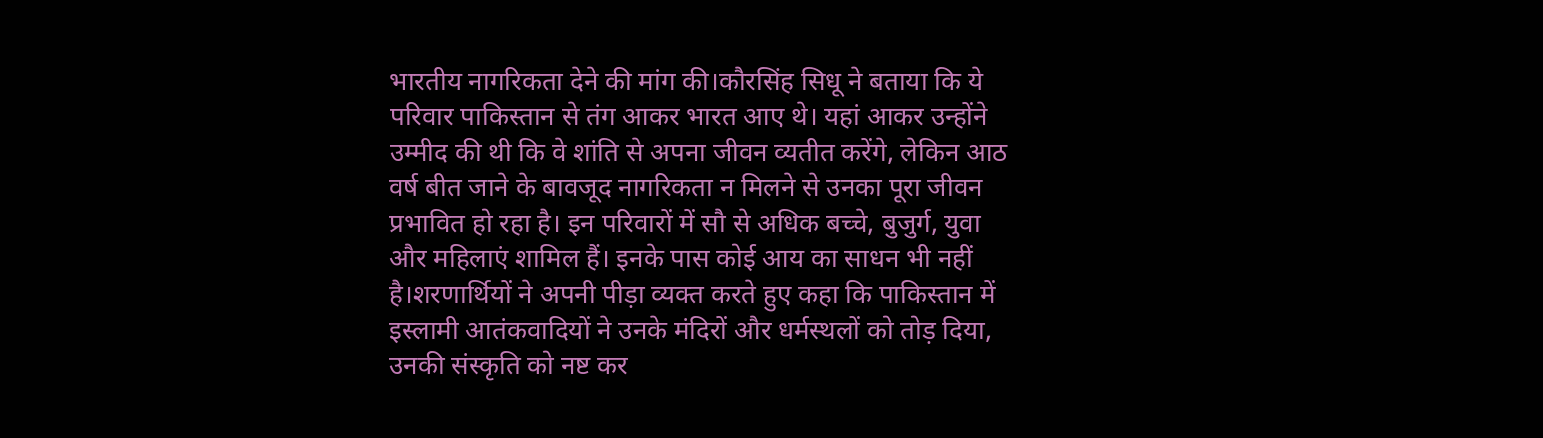भारतीय नागरिकता देने की मांग की।कौरसिंह सिधू ने बताया कि ये परिवार पाकिस्तान से तंग आकर भारत आए थे। यहां आकर उन्होंने उम्मीद की थी कि वे शांति से अपना जीवन व्यतीत करेंगे, लेकिन आठ वर्ष बीत जाने के बावजूद नागरिकता न मिलने से उनका पूरा जीवन प्रभावित हो रहा है। इन परिवारों में सौ से अधिक बच्चे, बुजुर्ग, युवा और महिलाएं शामिल हैं। इनके पास कोई आय का साधन भी नहीं है।शरणार्थियों ने अपनी पीड़ा व्यक्त करते हुए कहा कि पाकिस्तान में इस्लामी आतंकवादियों ने उनके मंदिरों और धर्मस्थलों को तोड़ दिया, उनकी संस्कृति को नष्ट कर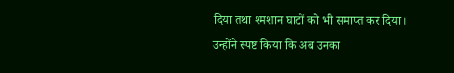दिया तथा श्मशान घाटों को भी समाप्त कर दिया। उन्होंने स्पष्ट किया कि अब उनका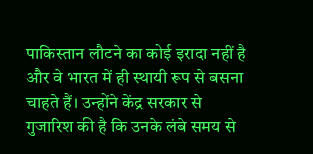पाकिस्तान लौटने का कोई इरादा नहीं है और वे भारत में ही स्थायी रूप से बसना चाहते हैं। उन्होंने केंद्र सरकार से गुजारिश की है कि उनके लंबे समय से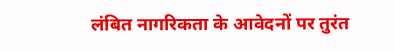लंबित नागरिकता के आवेदनों पर तुरंत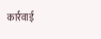कार्रवाई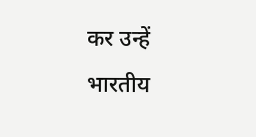कर उन्हें भारतीय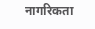नागरिकता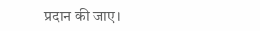प्रदान की जाए।